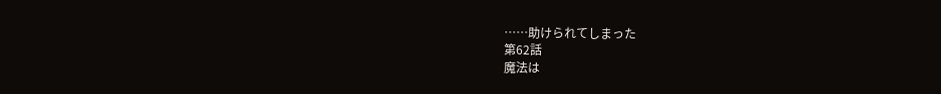……助けられてしまった
第62話
魔法は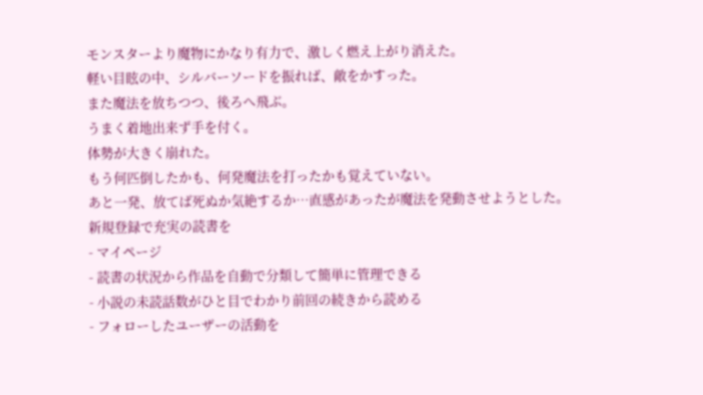モンスターより魔物にかなり有力で、激しく燃え上がり消えた。
軽い目眩の中、シルバーソードを振れば、敵をかすった。
また魔法を放ちつつ、後ろへ飛ぶ。
うまく着地出来ず手を付く。
体勢が大きく崩れた。
もう何匹倒したかも、何発魔法を打ったかも覚えていない。
あと一発、放てば死ぬか気絶するか…直感があったが魔法を発動させようとした。
新規登録で充実の読書を
- マイページ
- 読書の状況から作品を自動で分類して簡単に管理できる
- 小説の未読話数がひと目でわかり前回の続きから読める
- フォローしたユーザーの活動を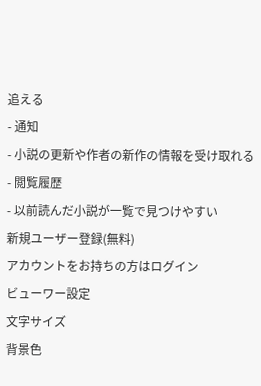追える
- 通知
- 小説の更新や作者の新作の情報を受け取れる
- 閲覧履歴
- 以前読んだ小説が一覧で見つけやすい
新規ユーザー登録(無料)
アカウントをお持ちの方はログイン
ビューワー設定
文字サイズ
背景色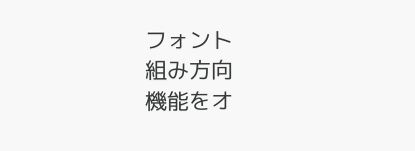フォント
組み方向
機能をオ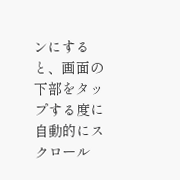ンにすると、画面の下部をタップする度に自動的にスクロール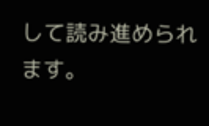して読み進められます。